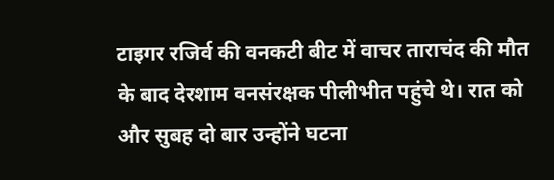टाइगर रजिर्व की वनकटी बीट में वाचर ताराचंद की मौत के बाद देरशाम वनसंरक्षक पीलीभीत पहुंचे थे। रात को और सुबह दो बार उन्होंने घटना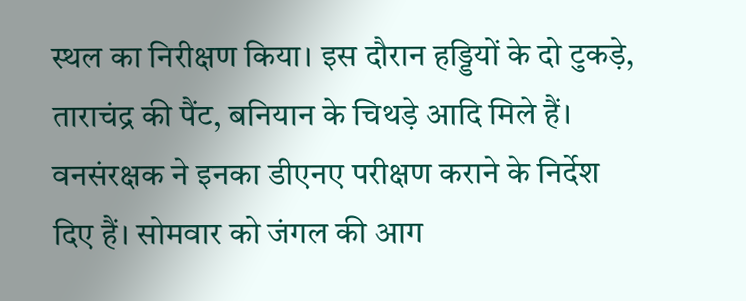स्थल का निरीक्षण किया। इस दौरान हड्डियों के दो टुकड़े, ताराचंद्र की पैंट, बनियान के चिथड़े आदि मिले हैं। वनसंरक्षक ने इनका डीएनए परीक्षण कराने के निर्देश दिए हैं। सोमवार को जंगल की आग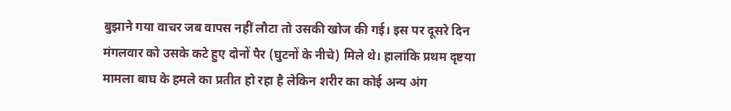बुझाने गया वाचर जब वापस नहीं लौटा तो उसकी खोज की गई। इस पर दूसरे दिन मंगलवार को उसके कटे हुए दोनों पैर (घुटनों के नीचे) मिले थे। हालांकि प्रथम दृष्टया मामला बाघ के हमले का प्रतीत हो रहा है लेकिन शरीर का कोई अन्य अंग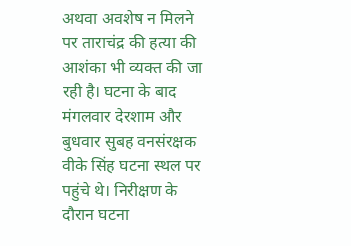अथवा अवशेष न मिलने पर ताराचंद्र की हत्या की आशंका भी व्यक्त की जा रही है। घटना के बाद मंगलवार देरशाम और बुधवार सुबह वनसंरक्षक वीके सिंह घटना स्थल पर पहुंचे थे। निरीक्षण के दौरान घटना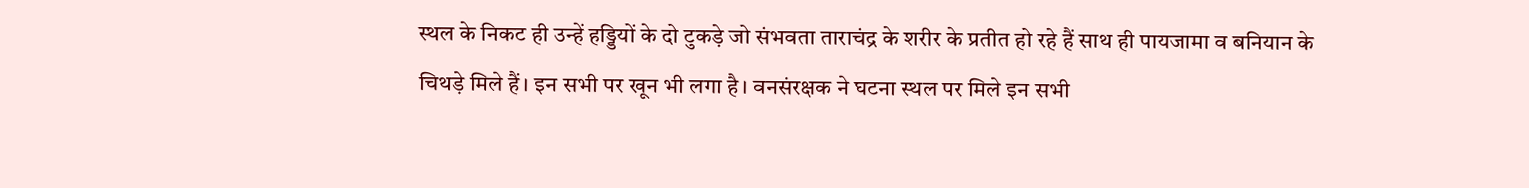स्थल के निकट ही उन्हें हड्डियों के दो टुकड़े जो संभवता ताराचंद्र के शरीर के प्रतीत हो रहे हैं साथ ही पायजामा व बनियान के चिथड़े मिले हैं। इन सभी पर खून भी लगा है। वनसंरक्षक ने घटना स्थल पर मिले इन सभी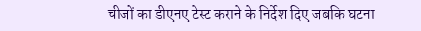चीजों का डीएनए टेस्ट कराने के निर्देश दिए जबकि घटना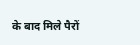के बाद मिले पैरों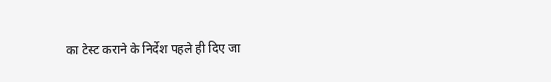का टेस्ट कराने के निर्देश पहले ही दिए जा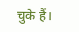चुके हैं।